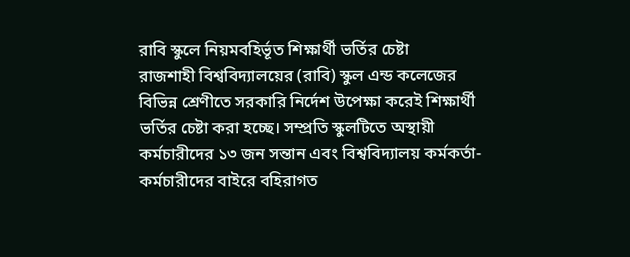রাবি স্কুলে নিয়মবহির্ভূত শিক্ষার্থী ভর্তির চেষ্টা
রাজশাহী বিশ্ববিদ্যালয়ের (রাবি) স্কুল এন্ড কলেজের বিভিন্ন শ্রেণীতে সরকারি নির্দেশ উপেক্ষা করেই শিক্ষার্থী ভর্তির চেষ্টা করা হচ্ছে। সম্প্রতি স্কুলটিতে অস্থায়ী কর্মচারীদের ১৩ জন সন্তান এবং বিশ্ববিদ্যালয় কর্মকর্তা-কর্মচারীদের বাইরে বহিরাগত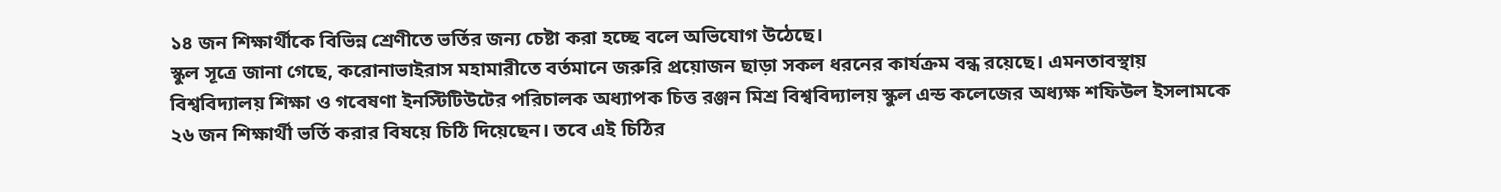১৪ জন শিক্ষার্থীকে বিভিন্ন শ্রেণীতে ভর্তির জন্য চেষ্টা করা হচ্ছে বলে অভিযোগ উঠেছে।
স্কুল সূত্রে জানা গেছে, করোনাভাইরাস মহামারীতে বর্তমানে জরুরি প্রয়োজন ছাড়া সকল ধরনের কার্যক্রম বন্ধ রয়েছে। এমনতাবস্থায় বিশ্ববিদ্যালয় শিক্ষা ও গবেষণা ইনস্টিটিউটের পরিচালক অধ্যাপক চিত্ত রঞ্জন মিশ্র বিশ্ববিদ্যালয় স্কুল এন্ড কলেজের অধ্যক্ষ শফিউল ইসলামকে ২৬ জন শিক্ষার্থী ভর্তি করার বিষয়ে চিঠি দিয়েছেন। তবে এই চিঠির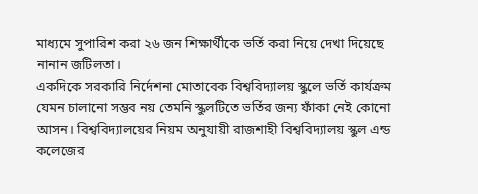মাধ্যমে সুপারিশ করা ২৬ জন শিক্ষার্থীকে ভর্তি করা নিয়ে দেখা দিয়েছে নানান জটিলতা।
একদিকে সরকারি নির্দেশনা মোতাবেক বিশ্ববিদ্যালয় স্কুলে ভর্তি কার্যক্রম যেমন চালানো সম্ভব নয় তেমনি স্কুলটিতে ভর্তির জন্য ফাঁকা নেই কোনো আসন। বিশ্ববিদ্যালয়ের নিয়ম অনুযায়ী রাজশাহী বিশ্ববিদ্যালয় স্কুল এন্ড কলেজের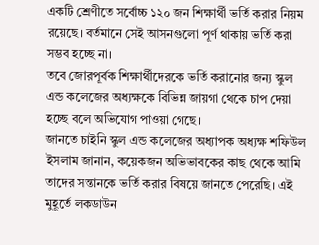একটি শ্রেণীতে সর্বোচ্চ ১২০ জন শিক্ষার্থী ভর্তি করার নিয়ম রয়েছে। বর্তমানে সেই আসনগুলো পূর্ণ থাকায় ভর্তি করা সম্ভব হচ্ছে না।
তবে জোরপূর্বক শিক্ষার্থীদেরকে ভর্তি করানোর জন্য স্কুল এন্ড কলেজের অধ্যক্ষকে বিভিন্ন জায়গা থেকে চাপ দেয়া হচ্ছে বলে অভিযোগ পাওয়া গেছে।
জানতে চাইনি স্কুল এন্ড কলেজের অধ্যাপক অধ্যক্ষ শফিউল ইসলাম জানান, কয়েকজন অভিভাবকের কাছ থেকে আমি তাদের সন্তানকে ভর্তি করার বিষয়ে জানতে পেরেছি। এই মুহূর্তে লকডাউন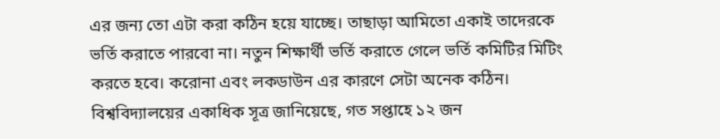এর জন্য তো এটা করা কঠিন হয়ে যাচ্ছে। তাছাড়া আমিতো একাই তাদেরকে ভর্তি করাতে পারবো না। নতুন শিক্ষার্থী ভর্তি করাতে গেলে ভর্তি কমিটির মিটিং করতে হবে। করোনা এবং লকডাউন এর কারণে সেটা অনেক কঠিন।
বিশ্ববিদ্যালয়ের একাধিক সূত্র জানিয়েছে, গত সপ্তাহে ১২ জন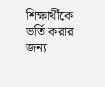শিক্ষার্থীকে ভর্তি করার জন্য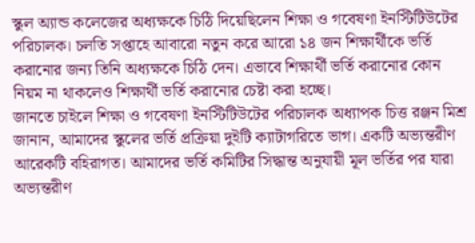স্কুল অ্যান্ড কলেজের অধ্যক্ষকে চিঠি দিয়েছিলেন শিক্ষা ও গবেষণা ইনস্টিটিউটের পরিচালক। চলতি সপ্তাহে আবারো নতুন করে আরো ১৪ জন শিক্ষার্থীকে ভর্তি করানোর জন্য তিনি অধ্যক্ষকে চিঠি দেন। এভাবে শিক্ষার্থী ভর্তি করানোর কোন নিয়ম না থাকলেও শিক্ষার্থী ভর্তি করানোর চেষ্টা করা হচ্ছে।
জানতে চাইলে শিক্ষা ও গবেষণা ইনস্টিটিউটের পরিচালক অধ্যাপক চিত্ত রঞ্জন মিশ্র জানান, আমাদের স্কুলের ভর্তি প্রক্রিয়া দুইটি ক্যাটাগরিতে ভাগ। একটি অভ্যন্তরীণ আরেকটি বহিরাগত। আমাদের ভর্তি কমিটির সিদ্ধান্ত অনুযায়ী মূল ভর্তির পর যারা অভ্যন্তরীণ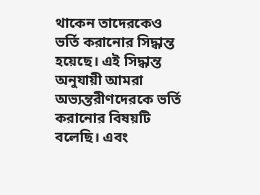থাকেন তাদেরকেও ভর্তি করানোর সিদ্ধান্ত হয়েছে। এই সিদ্ধান্ত অনুযায়ী আমরা অভ্যন্তরীণদেরকে ভর্তি করানোর বিষয়টি বলেছি। এবং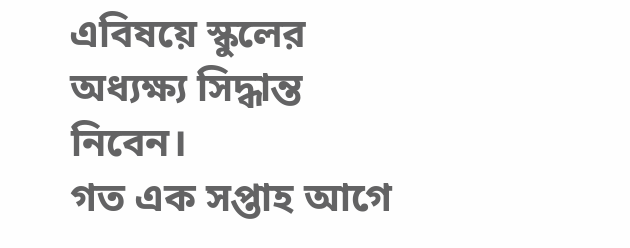এবিষয়ে স্কুলের অধ্যক্ষ্য সিদ্ধান্ত নিবেন।
গত এক সপ্তাহ আগে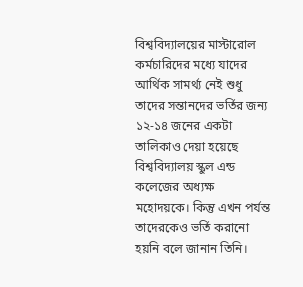বিশ্ববিদ্যালয়ের মাস্টারোল কর্মচারিদের মধ্যে যাদের আর্থিক সামর্থ্য নেই শুধু তাদের সন্তানদের ভর্তির জন্য ১২-১৪ জনের একটা তালিকাও দেয়া হয়েছে বিশ্ববিদ্যালয় স্কুল এন্ড কলেজের অধ্যক্ষ মহোদয়কে। কিন্তু এখন পর্যন্ত তাদেরকেও ভর্তি করানো হয়নি বলে জানান তিনি।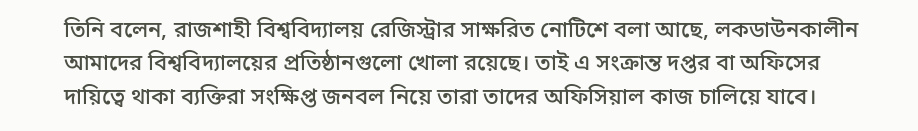তিনি বলেন, রাজশাহী বিশ্ববিদ্যালয় রেজিস্ট্রার সাক্ষরিত নোটিশে বলা আছে, লকডাউনকালীন আমাদের বিশ্ববিদ্যালয়ের প্রতিষ্ঠানগুলো খোলা রয়েছে। তাই এ সংক্রান্ত দপ্তর বা অফিসের দায়িত্বে থাকা ব্যক্তিরা সংক্ষিপ্ত জনবল নিয়ে তারা তাদের অফিসিয়াল কাজ চালিয়ে যাবে।